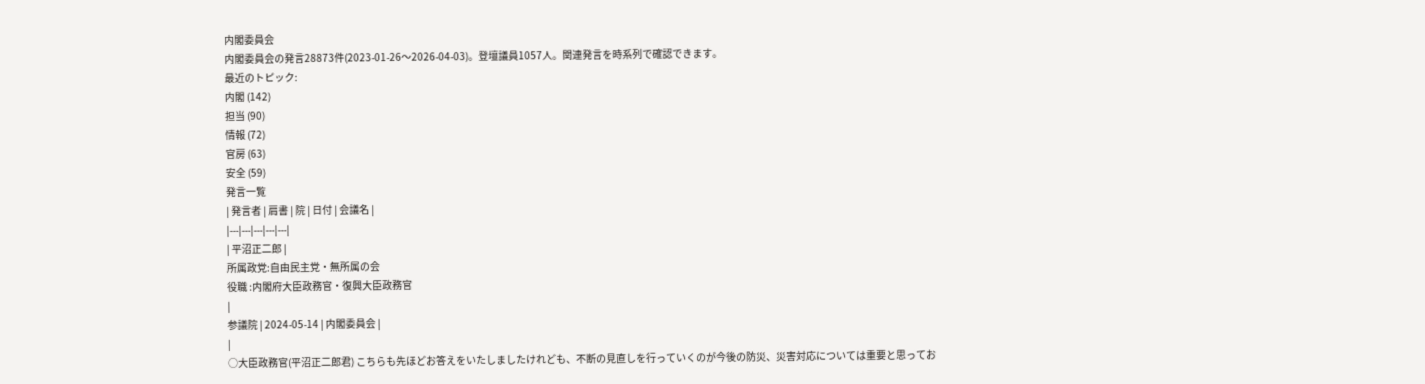内閣委員会
内閣委員会の発言28873件(2023-01-26〜2026-04-03)。登壇議員1057人。関連発言を時系列で確認できます。
最近のトピック:
内閣 (142)
担当 (90)
情報 (72)
官房 (63)
安全 (59)
発言一覧
| 発言者 | 肩書 | 院 | 日付 | 会議名 |
|---|---|---|---|---|
| 平沼正二郎 |
所属政党:自由民主党・無所属の会
役職 :内閣府大臣政務官・復興大臣政務官
|
参議院 | 2024-05-14 | 内閣委員会 |
|
○大臣政務官(平沼正二郎君) こちらも先ほどお答えをいたしましたけれども、不断の見直しを行っていくのが今後の防災、災害対応については重要と思ってお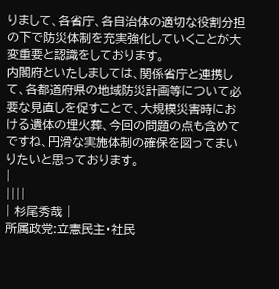りまして、各省庁、各自治体の適切な役割分担の下で防災体制を充実強化していくことが大変重要と認識をしております。
内閣府といたしましては、関係省庁と連携して、各都道府県の地域防災計画等について必要な見直しを促すことで、大規模災害時における遺体の埋火葬、今回の問題の点も含めてですね、円滑な実施体制の確保を図ってまいりたいと思っております。
|
||||
| 杉尾秀哉 |
所属政党:立憲民主・社民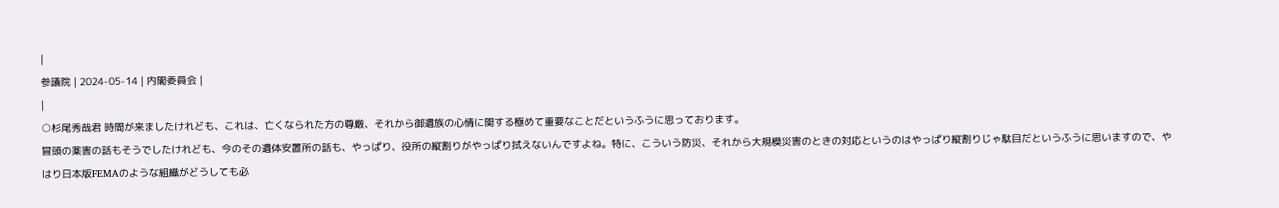|
参議院 | 2024-05-14 | 内閣委員会 |
|
○杉尾秀哉君 時間が来ましたけれども、これは、亡くなられた方の尊厳、それから御遺族の心情に関する極めて重要なことだというふうに思っております。
冒頭の薬害の話もそうでしたけれども、今のその遺体安置所の話も、やっぱり、役所の縦割りがやっぱり拭えないんですよね。特に、こういう防災、それから大規模災害のときの対応というのはやっぱり縦割りじゃ駄目だというふうに思いますので、やはり日本版FEMAのような組織がどうしても必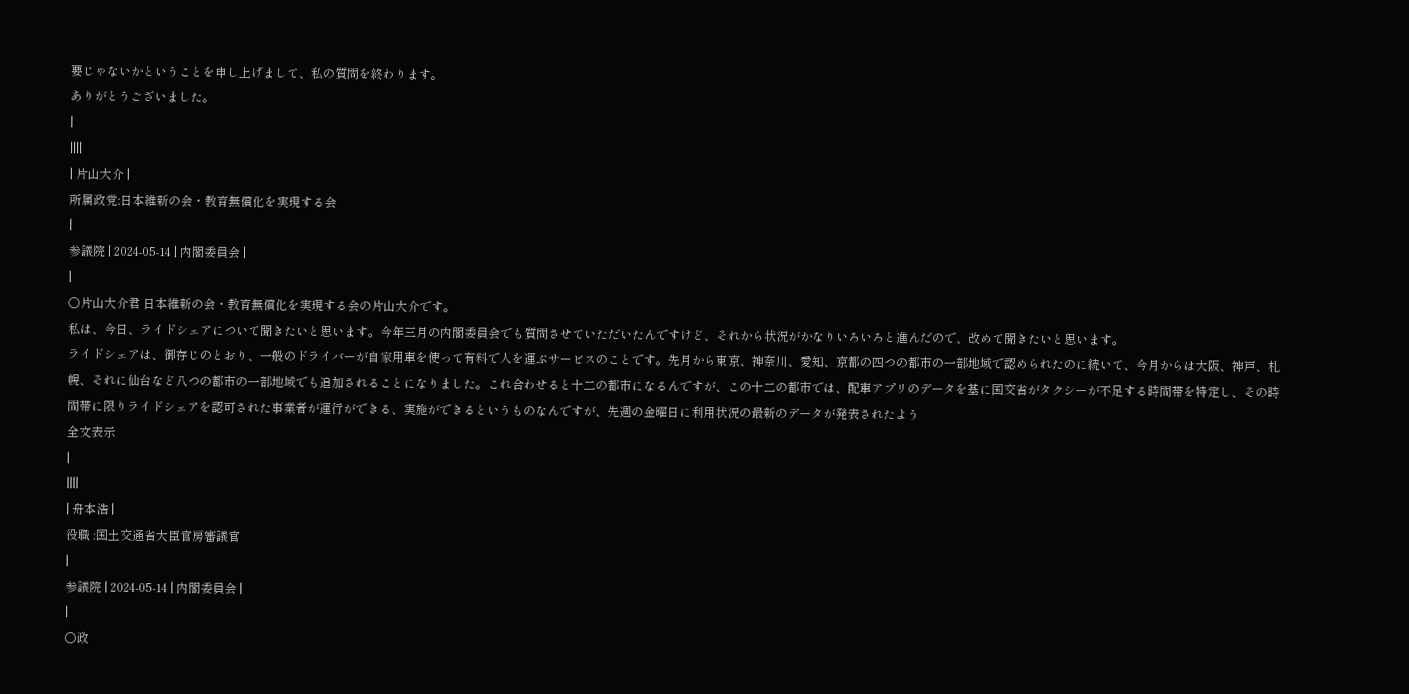要じゃないかということを申し上げまして、私の質問を終わります。
ありがとうございました。
|
||||
| 片山大介 |
所属政党:日本維新の会・教育無償化を実現する会
|
参議院 | 2024-05-14 | 内閣委員会 |
|
○片山大介君 日本維新の会・教育無償化を実現する会の片山大介です。
私は、今日、ライドシェアについて聞きたいと思います。今年三月の内閣委員会でも質問させていただいたんですけど、それから状況がかなりいろいろと進んだので、改めて聞きたいと思います。
ライドシェアは、御存じのとおり、一般のドライバーが自家用車を使って有料で人を運ぶサービスのことです。先月から東京、神奈川、愛知、京都の四つの都市の一部地域で認められたのに続いて、今月からは大阪、神戸、札幌、それに仙台など八つの都市の一部地域でも追加されることになりました。これ合わせると十二の都市になるんですが、この十二の都市では、配車アプリのデータを基に国交省がタクシーが不足する時間帯を特定し、その時間帯に限りライドシェアを認可された事業者が運行ができる、実施ができるというものなんですが、先週の金曜日に利用状況の最新のデータが発表されたよう
全文表示
|
||||
| 舟本浩 |
役職 :国土交通省大臣官房審議官
|
参議院 | 2024-05-14 | 内閣委員会 |
|
○政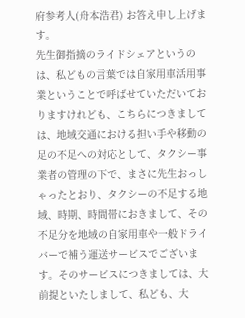府参考人(舟本浩君) お答え申し上げます。
先生御指摘のライドシェアというのは、私どもの言葉では自家用車活用事業ということで呼ばせていただいておりますけれども、こちらにつきましては、地域交通における担い手や移動の足の不足への対応として、タクシー事業者の管理の下で、まさに先生おっしゃったとおり、タクシーの不足する地域、時期、時間帯におきまして、その不足分を地域の自家用車や一般ドライバーで補う運送サービスでございます。そのサービスにつきましては、大前提といたしまして、私ども、大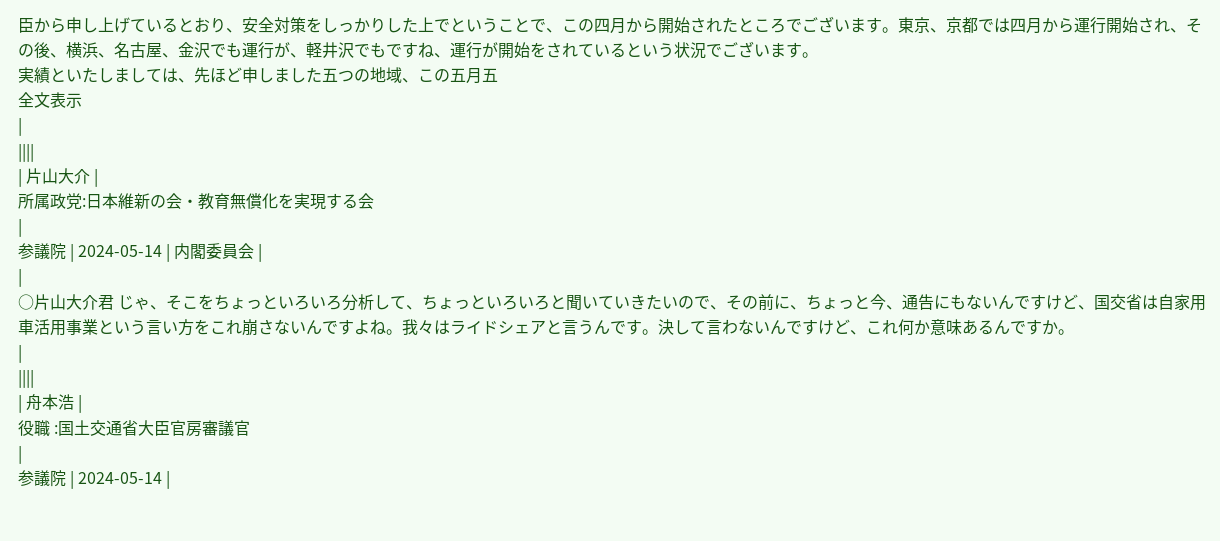臣から申し上げているとおり、安全対策をしっかりした上でということで、この四月から開始されたところでございます。東京、京都では四月から運行開始され、その後、横浜、名古屋、金沢でも運行が、軽井沢でもですね、運行が開始をされているという状況でございます。
実績といたしましては、先ほど申しました五つの地域、この五月五
全文表示
|
||||
| 片山大介 |
所属政党:日本維新の会・教育無償化を実現する会
|
参議院 | 2024-05-14 | 内閣委員会 |
|
○片山大介君 じゃ、そこをちょっといろいろ分析して、ちょっといろいろと聞いていきたいので、その前に、ちょっと今、通告にもないんですけど、国交省は自家用車活用事業という言い方をこれ崩さないんですよね。我々はライドシェアと言うんです。決して言わないんですけど、これ何か意味あるんですか。
|
||||
| 舟本浩 |
役職 :国土交通省大臣官房審議官
|
参議院 | 2024-05-14 |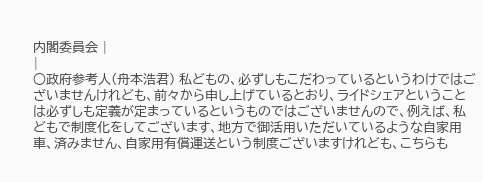内閣委員会 |
|
○政府参考人(舟本浩君) 私どもの、必ずしもこだわっているというわけではございませんけれども、前々から申し上げているとおり、ライドシェアということは必ずしも定義が定まっているというものではございませんので、例えば、私どもで制度化をしてございます、地方で御活用いただいているような自家用車、済みません、自家用有償運送という制度ございますけれども、こちらも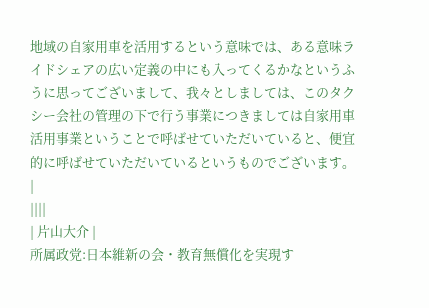地域の自家用車を活用するという意味では、ある意味ライドシェアの広い定義の中にも入ってくるかなというふうに思ってございまして、我々としましては、このタクシー会社の管理の下で行う事業につきましては自家用車活用事業ということで呼ばせていただいていると、便宜的に呼ばせていただいているというものでございます。
|
||||
| 片山大介 |
所属政党:日本維新の会・教育無償化を実現す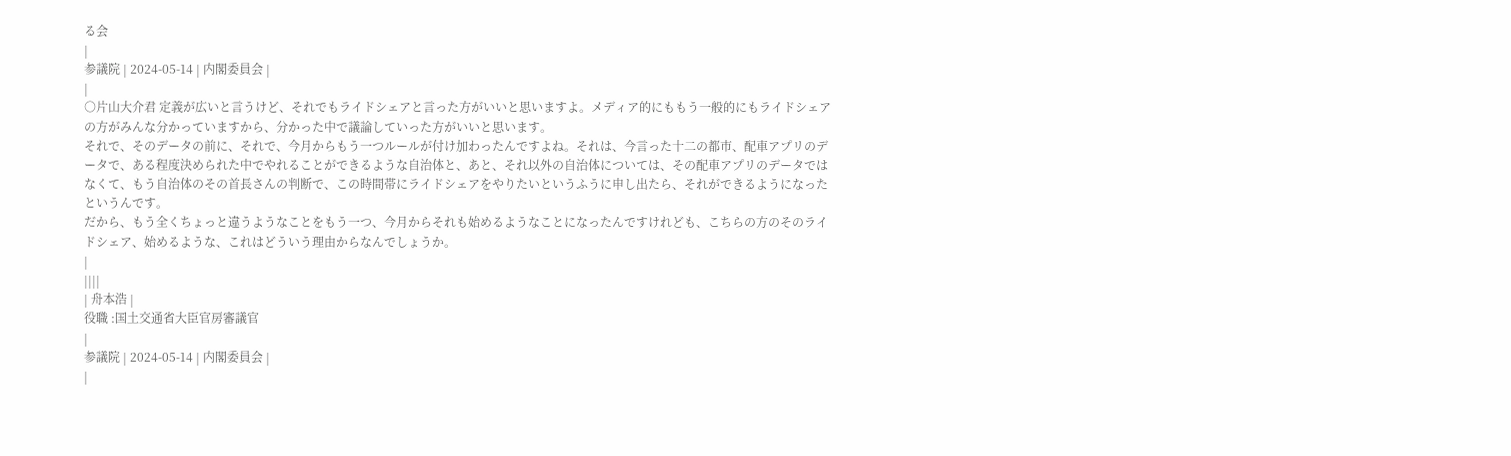る会
|
参議院 | 2024-05-14 | 内閣委員会 |
|
○片山大介君 定義が広いと言うけど、それでもライドシェアと言った方がいいと思いますよ。メディア的にももう一般的にもライドシェアの方がみんな分かっていますから、分かった中で議論していった方がいいと思います。
それで、そのデータの前に、それで、今月からもう一つルールが付け加わったんですよね。それは、今言った十二の都市、配車アプリのデータで、ある程度決められた中でやれることができるような自治体と、あと、それ以外の自治体については、その配車アプリのデータではなくて、もう自治体のその首長さんの判断で、この時間帯にライドシェアをやりたいというふうに申し出たら、それができるようになったというんです。
だから、もう全くちょっと違うようなことをもう一つ、今月からそれも始めるようなことになったんですけれども、こちらの方のそのライドシェア、始めるような、これはどういう理由からなんでしょうか。
|
||||
| 舟本浩 |
役職 :国土交通省大臣官房審議官
|
参議院 | 2024-05-14 | 内閣委員会 |
|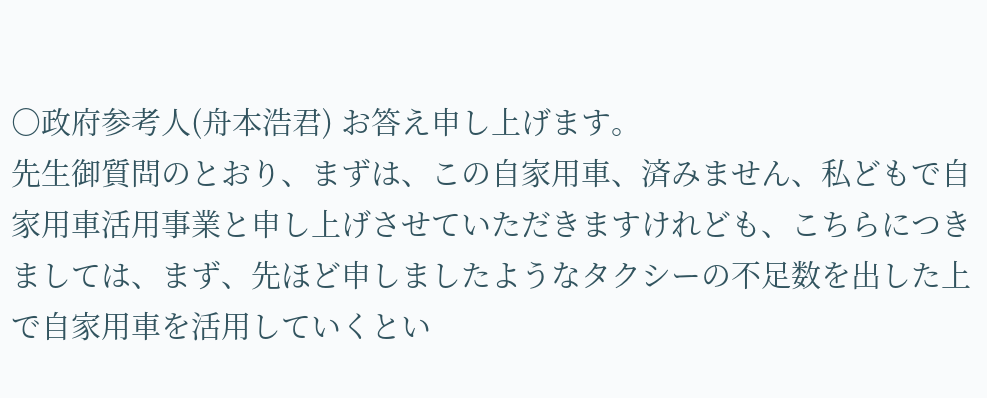○政府参考人(舟本浩君) お答え申し上げます。
先生御質問のとおり、まずは、この自家用車、済みません、私どもで自家用車活用事業と申し上げさせていただきますけれども、こちらにつきましては、まず、先ほど申しましたようなタクシーの不足数を出した上で自家用車を活用していくとい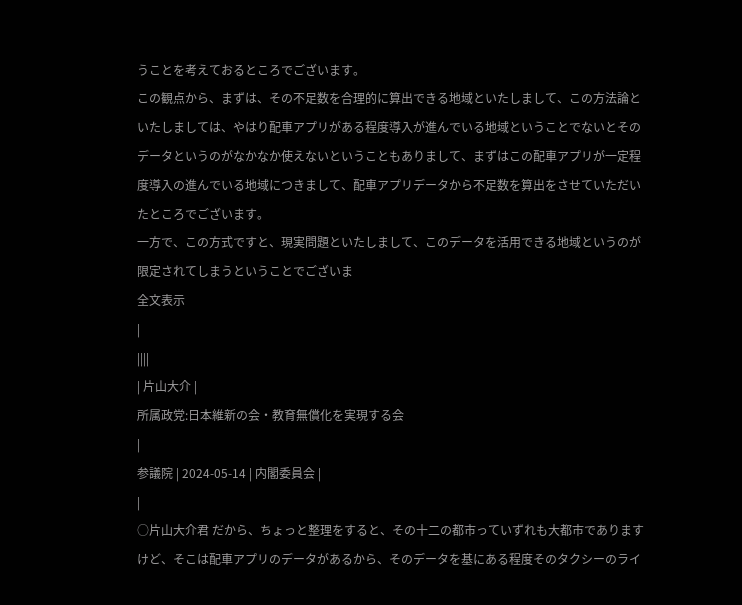うことを考えておるところでございます。
この観点から、まずは、その不足数を合理的に算出できる地域といたしまして、この方法論といたしましては、やはり配車アプリがある程度導入が進んでいる地域ということでないとそのデータというのがなかなか使えないということもありまして、まずはこの配車アプリが一定程度導入の進んでいる地域につきまして、配車アプリデータから不足数を算出をさせていただいたところでございます。
一方で、この方式ですと、現実問題といたしまして、このデータを活用できる地域というのが限定されてしまうということでございま
全文表示
|
||||
| 片山大介 |
所属政党:日本維新の会・教育無償化を実現する会
|
参議院 | 2024-05-14 | 内閣委員会 |
|
○片山大介君 だから、ちょっと整理をすると、その十二の都市っていずれも大都市でありますけど、そこは配車アプリのデータがあるから、そのデータを基にある程度そのタクシーのライ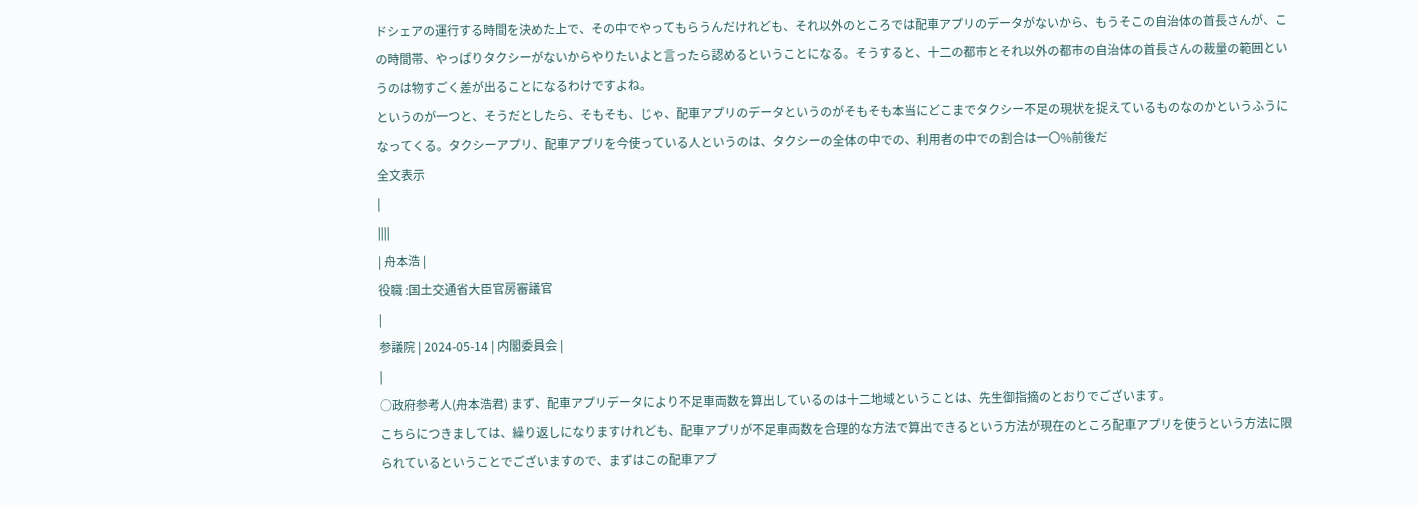ドシェアの運行する時間を決めた上で、その中でやってもらうんだけれども、それ以外のところでは配車アプリのデータがないから、もうそこの自治体の首長さんが、この時間帯、やっぱりタクシーがないからやりたいよと言ったら認めるということになる。そうすると、十二の都市とそれ以外の都市の自治体の首長さんの裁量の範囲というのは物すごく差が出ることになるわけですよね。
というのが一つと、そうだとしたら、そもそも、じゃ、配車アプリのデータというのがそもそも本当にどこまでタクシー不足の現状を捉えているものなのかというふうになってくる。タクシーアプリ、配車アプリを今使っている人というのは、タクシーの全体の中での、利用者の中での割合は一〇%前後だ
全文表示
|
||||
| 舟本浩 |
役職 :国土交通省大臣官房審議官
|
参議院 | 2024-05-14 | 内閣委員会 |
|
○政府参考人(舟本浩君) まず、配車アプリデータにより不足車両数を算出しているのは十二地域ということは、先生御指摘のとおりでございます。
こちらにつきましては、繰り返しになりますけれども、配車アプリが不足車両数を合理的な方法で算出できるという方法が現在のところ配車アプリを使うという方法に限られているということでございますので、まずはこの配車アプ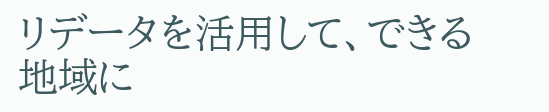リデータを活用して、できる地域に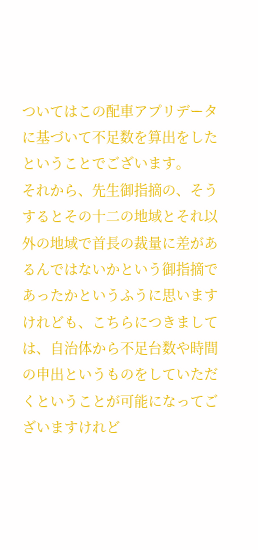ついてはこの配車アプリデータに基づいて不足数を算出をしたということでございます。
それから、先生御指摘の、そうするとその十二の地域とそれ以外の地域で首長の裁量に差があるんではないかという御指摘であったかというふうに思いますけれども、こちらにつきましては、自治体から不足台数や時間の申出というものをしていただくということが可能になってございますけれど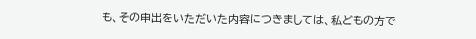も、その申出をいただいた内容につきましては、私どもの方で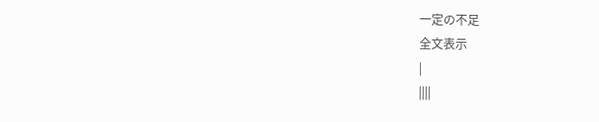一定の不足
全文表示
|
||||